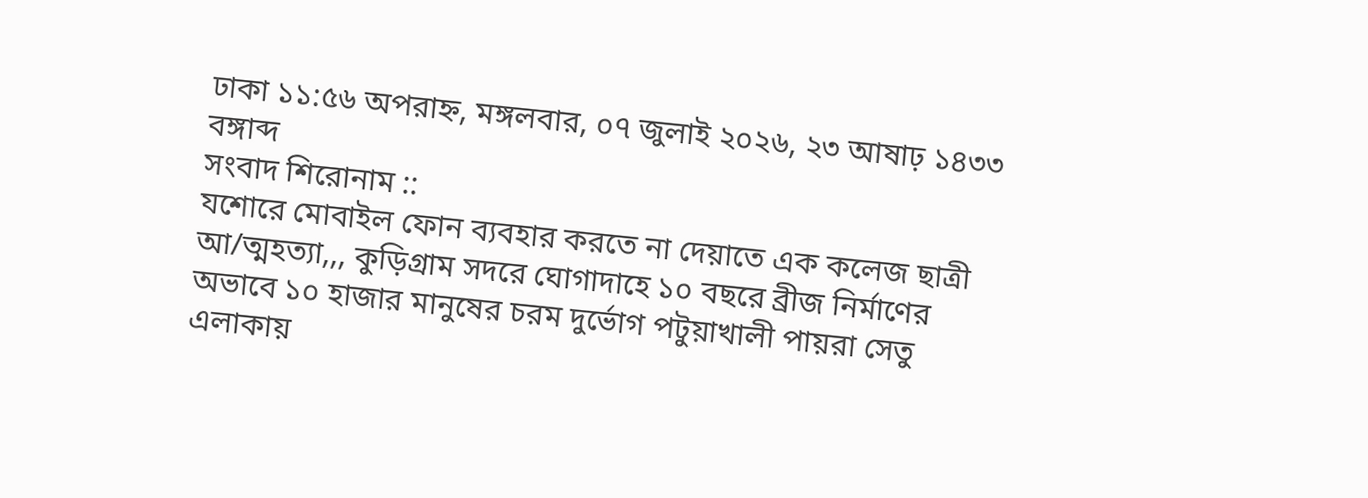ঢাকা ১১:৫৬ অপরাহ্ন, মঙ্গলবার, ০৭ জুলাই ২০২৬, ২৩ আষাঢ় ১৪৩৩ বঙ্গাব্দ
সংবাদ শিরোনাম ::
যশোরে মোবাইল ফোন ব্যবহার করতে না দেয়াতে এক কলেজ ছাত্রী আ/ত্মহত্যা,,, কুড়িগ্রাম সদরে ঘোগাদাহে ১০ বছরে ব্রীজ নির্মাণের অভাবে ১০ হাজার মানুষের চরম দুর্ভোগ পটুয়াখালী পায়রা সেতু এলাকায়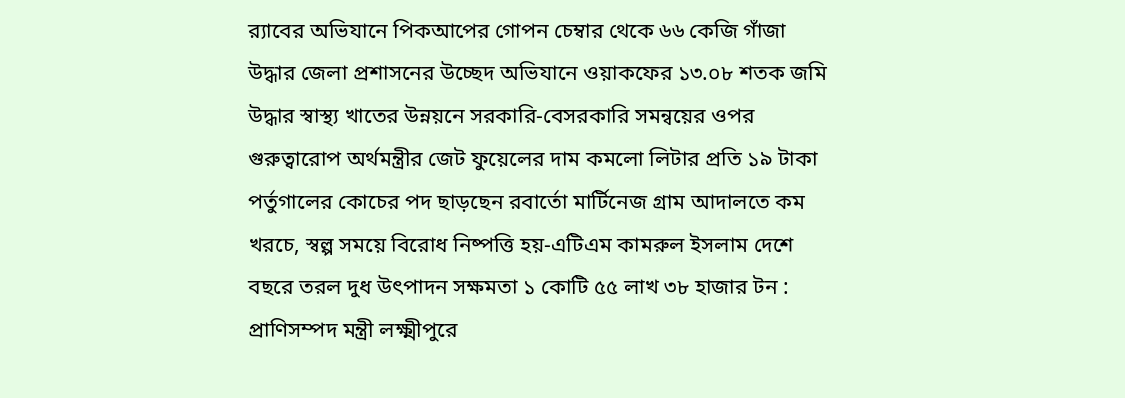র‌্যাবের অভিযানে পিকআপের গোপন চেম্বার থেকে ৬৬ কেজি গাঁজা উদ্ধার জেলা প্রশাসনের উচ্ছেদ অভিযানে ওয়াকফের ১৩.০৮ শতক জমি উদ্ধার স্বাস্থ্য খাতের উন্নয়নে সরকারি-বেসরকারি সমন্বয়ের ওপর গুরুত্বারোপ অর্থমন্ত্রীর জেট ফুয়েলের দাম কমলো লিটার প্রতি ১৯ টাকা পর্তুগালের কোচের পদ ছাড়ছেন রবার্তো মার্টিনেজ গ্রাম আদালতে কম খরচে, স্বল্প সময়ে বিরোধ নিষ্পত্তি হয়-এটিএম কামরুল ইসলাম দেশে বছরে তরল দুধ উৎপাদন সক্ষমতা ১ কোটি ৫৫ লাখ ৩৮ হাজার টন : প্রাণিসম্পদ মন্ত্রী লক্ষ্মীপুরে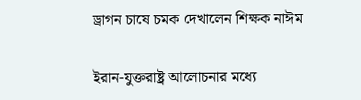ড্রাগন চাষে চমক দেখালেন শিক্ষক নাঈম

ইরান-যুক্তরাষ্ট্র আলোচনার মধ্যে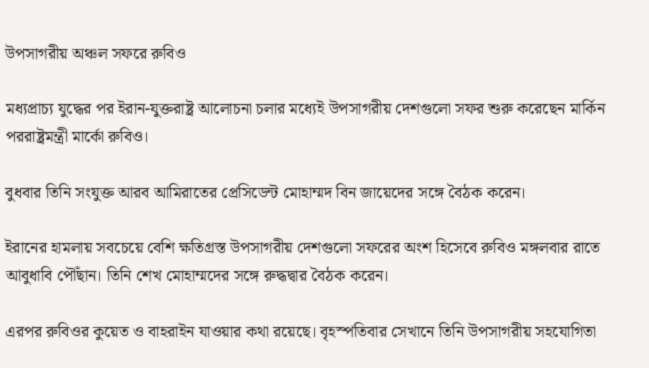উপসাগরীয় অঞ্চল সফরে রুবিও

মধ্যপ্রাচ্য যুদ্ধের পর ইরান-যুক্তরাষ্ট্র আলোচনা চলার মধ্যেই উপসাগরীয় দেশগুলো সফর শুরু করেছেন মার্কিন পররাষ্ট্রমন্ত্রী মার্কো রুবিও।

বুধবার তিনি সংযুক্ত আরব আমিরাতের প্রেসিডেন্ট মোহাম্মদ বিন জায়েদের সঙ্গে বৈঠক করেন।

ইরানের হামলায় সবচেয়ে বেশি ক্ষতিগ্রস্ত উপসাগরীয় দেশগুলো সফরের অংশ হিসেবে রুবিও মঙ্গলবার রাতে আবুধাবি পৌঁছান। তিনি শেখ মোহাম্মদের সঙ্গে রুদ্ধদ্বার বৈঠক করেন।

এরপর রুবিওর কুয়েত ও বাহরাইন যাওয়ার কথা রয়েছে। বৃহস্পতিবার সেখানে তিনি উপসাগরীয় সহযোগিতা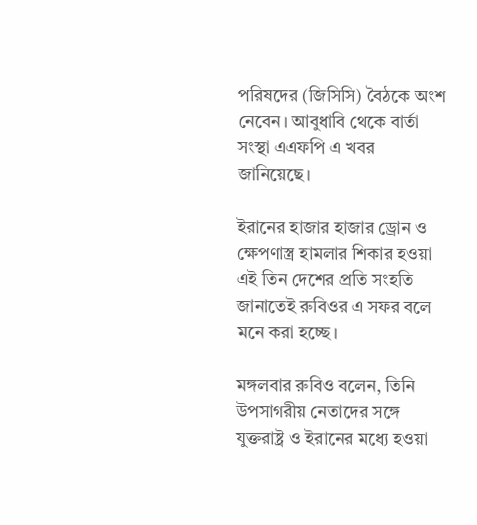পরিষদের (জিসিসি) বৈঠকে অংশ নেবেন। আবুধাবি থেকে বার্তা সংস্থা এএফপি এ খবর জানিয়েছে।

ইরানের হাজার হাজার ড্রোন ও ক্ষেপণাস্ত্র হামলার শিকার হওয়া এই তিন দেশের প্রতি সংহতি জানাতেই রুবিওর এ সফর বলে মনে করা হচ্ছে।

মঙ্গলবার রুবিও বলেন, তিনি উপসাগরীয় নেতাদের সঙ্গে যুক্তরাষ্ট্র ও ইরানের মধ্যে হওয়া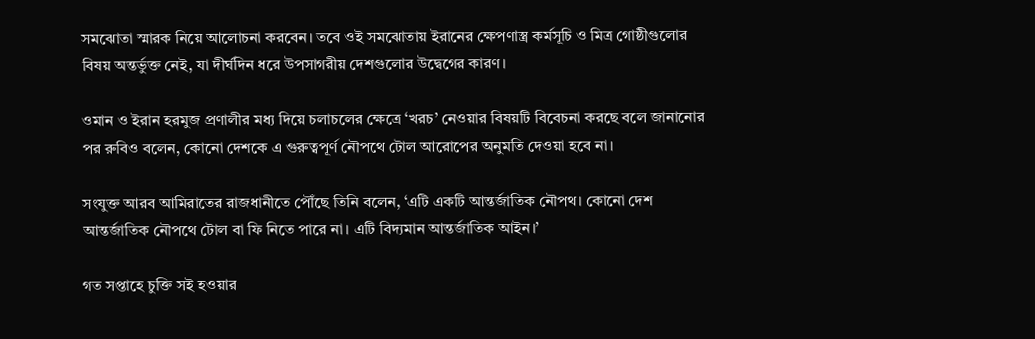সমঝোতা স্মারক নিয়ে আলোচনা করবেন। তবে ওই সমঝোতায় ইরানের ক্ষেপণাস্ত্র কর্মসূচি ও মিত্র গোষ্ঠীগুলোর বিষয় অন্তর্ভুক্ত নেই, যা দীর্ঘদিন ধরে উপসাগরীয় দেশগুলোর উদ্বেগের কারণ।

ওমান ও ইরান হরমুজ প্রণালীর মধ্য দিয়ে চলাচলের ক্ষেত্রে ‘খরচ’ নেওয়ার বিষয়টি বিবেচনা করছে বলে জানানোর পর রুবিও বলেন, কোনো দেশকে এ গুরুত্বপূর্ণ নৌপথে টোল আরোপের অনুমতি দেওয়া হবে না।

সংযুক্ত আরব আমিরাতের রাজধানীতে পৌঁছে তিনি বলেন, ‘এটি একটি আন্তর্জাতিক নৌপথ। কোনো দেশ আন্তর্জাতিক নৌপথে টোল বা ফি নিতে পারে না। এটি বিদ্যমান আন্তর্জাতিক আইন।’

গত সপ্তাহে চুক্তি সই হওয়ার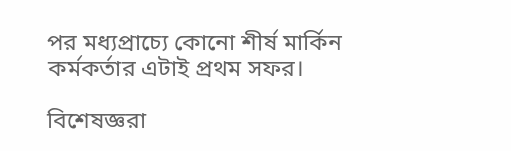পর মধ্যপ্রাচ্যে কোনো শীর্ষ মার্কিন কর্মকর্তার এটাই প্রথম সফর।

বিশেষজ্ঞরা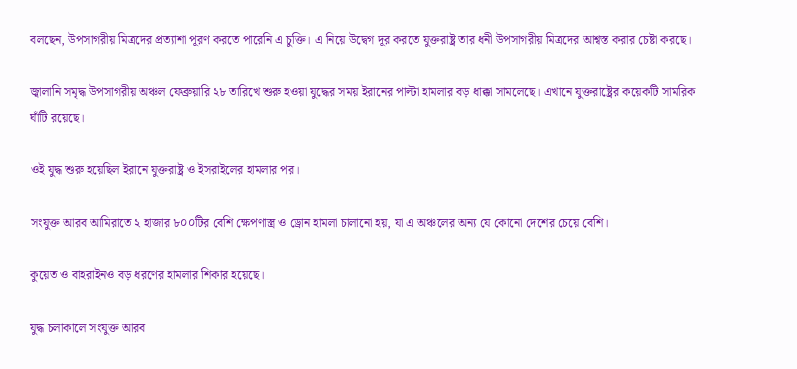বলছেন, উপসাগরীয় মিত্রদের প্রত্যাশা পূরণ করতে পারেনি এ চুক্তি। এ নিয়ে উদ্বেগ দূর করতে যুক্তরাষ্ট্র তার ধনী উপসাগরীয় মিত্রদের আশ্বস্ত করার চেষ্টা করছে।

জ্বালানি সমৃদ্ধ উপসাগরীয় অঞ্চল ফেব্রুয়ারি ২৮ তারিখে শুরু হওয়া যুদ্ধের সময় ইরানের পাল্টা হামলার বড় ধাক্কা সামলেছে। এখানে যুক্তরাষ্ট্রের কয়েকটি সামরিক ঘাঁটি রয়েছে।

ওই যুদ্ধ শুরু হয়েছিল ইরানে যুক্তরাষ্ট্র ও ইসরাইলের হামলার পর।

সংযুক্ত আরব আমিরাতে ২ হাজার ৮০০টির বেশি ক্ষেপণাস্ত্র ও ড্রোন হামলা চালানো হয়, যা এ অঞ্চলের অন্য যে কোনো দেশের চেয়ে বেশি।

কুয়েত ও বাহরাইনও বড় ধরণের হামলার শিকার হয়েছে।

যুদ্ধ চলাকালে সংযুক্ত আরব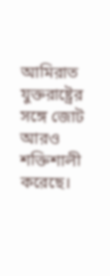আমিরাত যুক্তরাষ্ট্রের সঙ্গে জোট আরও শক্তিশালী করেছে।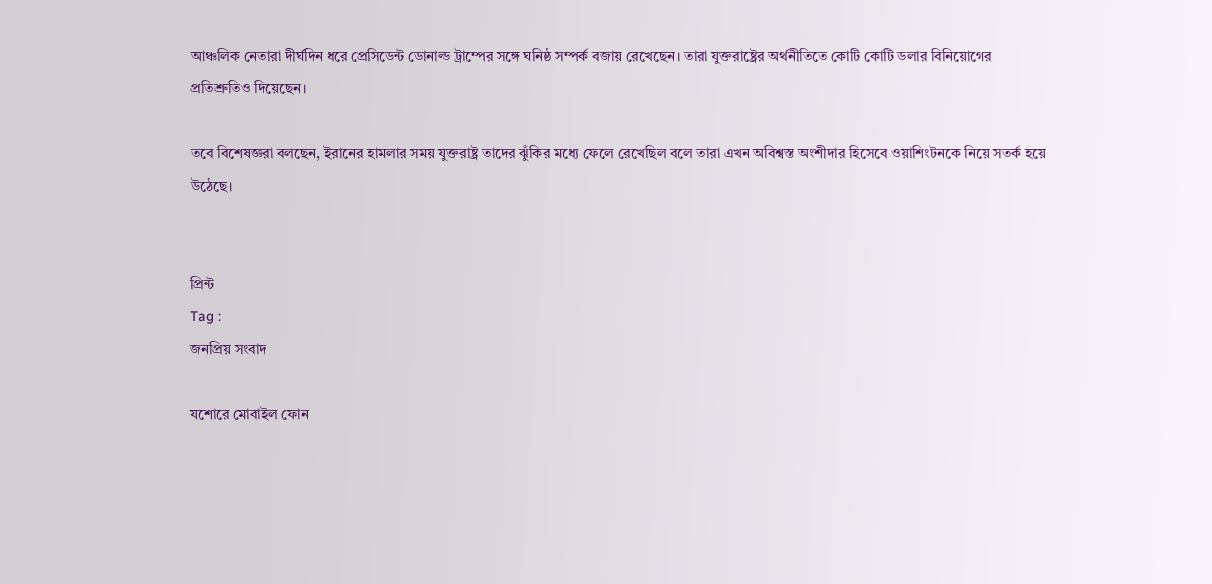আঞ্চলিক নেতারা দীর্ঘদিন ধরে প্রেসিডেন্ট ডোনাল্ড ট্রাম্পের সঙ্গে ঘনিষ্ঠ সম্পর্ক বজায় রেখেছেন। তারা যুক্তরাষ্ট্রের অর্থনীতিতে কোটি কোটি ডলার বিনিয়োগের প্রতিশ্রুতিও দিয়েছেন।

তবে বিশেষজ্ঞরা বলছেন, ইরানের হামলার সময় যুক্তরাষ্ট্র তাদের ঝুঁকির মধ্যে ফেলে রেখেছিল বলে তারা এখন অবিশ্বস্ত অংশীদার হিসেবে ওয়াশিংটনকে নিয়ে সতর্ক হয়ে উঠেছে।


প্রিন্ট
Tag :
জনপ্রিয় সংবাদ

যশোরে মোবাইল ফোন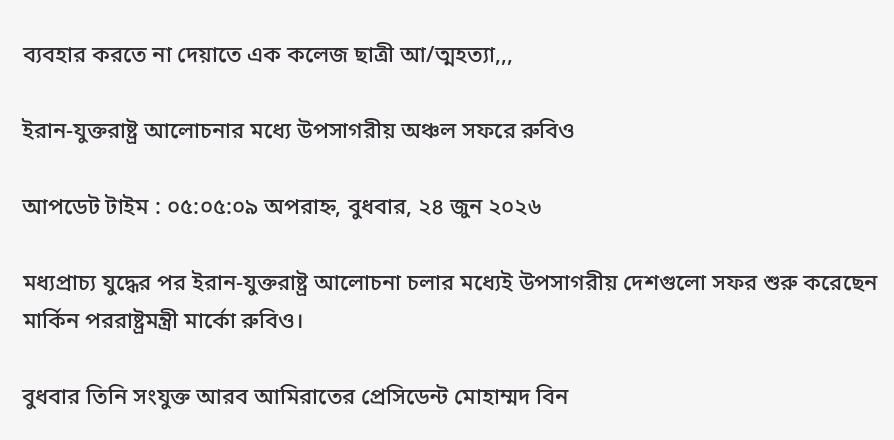ব্যবহার করতে না দেয়াতে এক কলেজ ছাত্রী আ/ত্মহত্যা,,,

ইরান-যুক্তরাষ্ট্র আলোচনার মধ্যে উপসাগরীয় অঞ্চল সফরে রুবিও

আপডেট টাইম : ০৫:০৫:০৯ অপরাহ্ন, বুধবার, ২৪ জুন ২০২৬

মধ্যপ্রাচ্য যুদ্ধের পর ইরান-যুক্তরাষ্ট্র আলোচনা চলার মধ্যেই উপসাগরীয় দেশগুলো সফর শুরু করেছেন মার্কিন পররাষ্ট্রমন্ত্রী মার্কো রুবিও।

বুধবার তিনি সংযুক্ত আরব আমিরাতের প্রেসিডেন্ট মোহাম্মদ বিন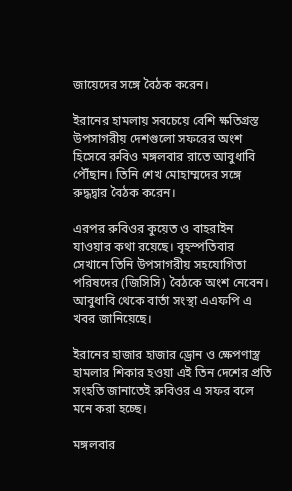জায়েদের সঙ্গে বৈঠক করেন।

ইরানের হামলায় সবচেয়ে বেশি ক্ষতিগ্রস্ত উপসাগরীয় দেশগুলো সফরের অংশ হিসেবে রুবিও মঙ্গলবার রাতে আবুধাবি পৌঁছান। তিনি শেখ মোহাম্মদের সঙ্গে রুদ্ধদ্বার বৈঠক করেন।

এরপর রুবিওর কুয়েত ও বাহরাইন যাওয়ার কথা রয়েছে। বৃহস্পতিবার সেখানে তিনি উপসাগরীয় সহযোগিতা পরিষদের (জিসিসি) বৈঠকে অংশ নেবেন। আবুধাবি থেকে বার্তা সংস্থা এএফপি এ খবর জানিয়েছে।

ইরানের হাজার হাজার ড্রোন ও ক্ষেপণাস্ত্র হামলার শিকার হওয়া এই তিন দেশের প্রতি সংহতি জানাতেই রুবিওর এ সফর বলে মনে করা হচ্ছে।

মঙ্গলবার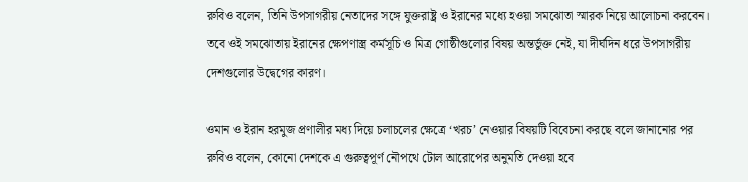রুবিও বলেন, তিনি উপসাগরীয় নেতাদের সঙ্গে যুক্তরাষ্ট্র ও ইরানের মধ্যে হওয়া সমঝোতা স্মারক নিয়ে আলোচনা করবেন। তবে ওই সমঝোতায় ইরানের ক্ষেপণাস্ত্র কর্মসূচি ও মিত্র গোষ্ঠীগুলোর বিষয় অন্তর্ভুক্ত নেই, যা দীর্ঘদিন ধরে উপসাগরীয় দেশগুলোর উদ্বেগের কারণ।

ওমান ও ইরান হরমুজ প্রণালীর মধ্য দিয়ে চলাচলের ক্ষেত্রে ‘খরচ’ নেওয়ার বিষয়টি বিবেচনা করছে বলে জানানোর পর রুবিও বলেন, কোনো দেশকে এ গুরুত্বপূর্ণ নৌপথে টোল আরোপের অনুমতি দেওয়া হবে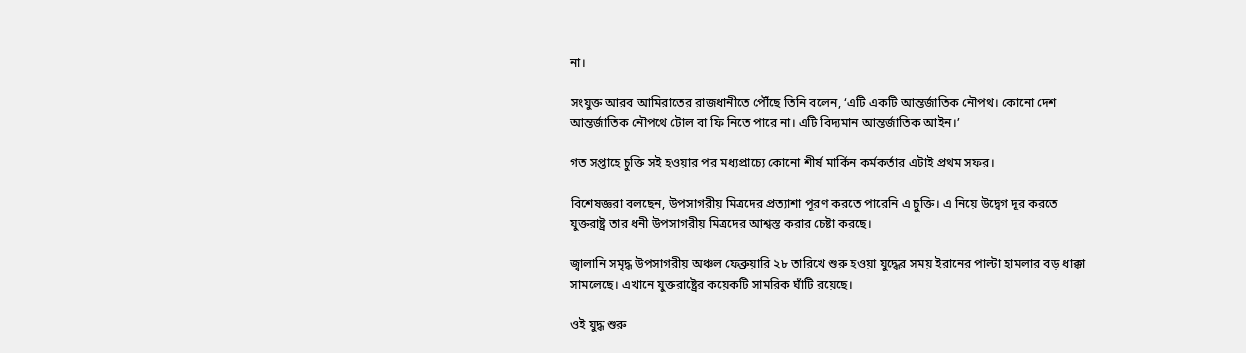না।

সংযুক্ত আরব আমিরাতের রাজধানীতে পৌঁছে তিনি বলেন, ‘এটি একটি আন্তর্জাতিক নৌপথ। কোনো দেশ আন্তর্জাতিক নৌপথে টোল বা ফি নিতে পারে না। এটি বিদ্যমান আন্তর্জাতিক আইন।’

গত সপ্তাহে চুক্তি সই হওয়ার পর মধ্যপ্রাচ্যে কোনো শীর্ষ মার্কিন কর্মকর্তার এটাই প্রথম সফর।

বিশেষজ্ঞরা বলছেন, উপসাগরীয় মিত্রদের প্রত্যাশা পূরণ করতে পারেনি এ চুক্তি। এ নিয়ে উদ্বেগ দূর করতে যুক্তরাষ্ট্র তার ধনী উপসাগরীয় মিত্রদের আশ্বস্ত করার চেষ্টা করছে।

জ্বালানি সমৃদ্ধ উপসাগরীয় অঞ্চল ফেব্রুয়ারি ২৮ তারিখে শুরু হওয়া যুদ্ধের সময় ইরানের পাল্টা হামলার বড় ধাক্কা সামলেছে। এখানে যুক্তরাষ্ট্রের কয়েকটি সামরিক ঘাঁটি রয়েছে।

ওই যুদ্ধ শুরু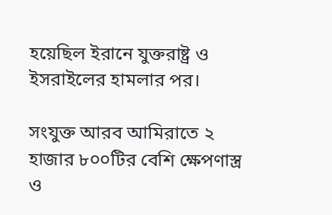হয়েছিল ইরানে যুক্তরাষ্ট্র ও ইসরাইলের হামলার পর।

সংযুক্ত আরব আমিরাতে ২ হাজার ৮০০টির বেশি ক্ষেপণাস্ত্র ও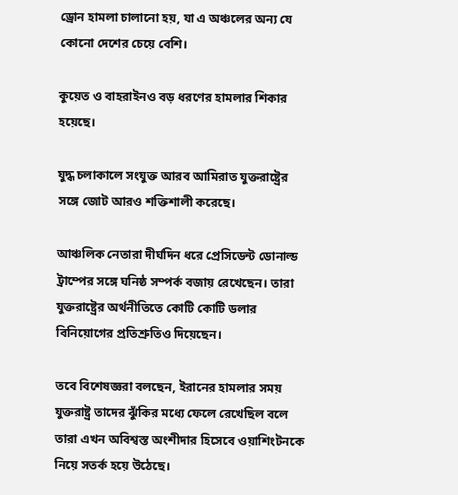ড্রোন হামলা চালানো হয়, যা এ অঞ্চলের অন্য যে কোনো দেশের চেয়ে বেশি।

কুয়েত ও বাহরাইনও বড় ধরণের হামলার শিকার হয়েছে।

যুদ্ধ চলাকালে সংযুক্ত আরব আমিরাত যুক্তরাষ্ট্রের সঙ্গে জোট আরও শক্তিশালী করেছে।

আঞ্চলিক নেতারা দীর্ঘদিন ধরে প্রেসিডেন্ট ডোনাল্ড ট্রাম্পের সঙ্গে ঘনিষ্ঠ সম্পর্ক বজায় রেখেছেন। তারা যুক্তরাষ্ট্রের অর্থনীতিতে কোটি কোটি ডলার বিনিয়োগের প্রতিশ্রুতিও দিয়েছেন।

তবে বিশেষজ্ঞরা বলছেন, ইরানের হামলার সময় যুক্তরাষ্ট্র তাদের ঝুঁকির মধ্যে ফেলে রেখেছিল বলে তারা এখন অবিশ্বস্ত অংশীদার হিসেবে ওয়াশিংটনকে নিয়ে সতর্ক হয়ে উঠেছে।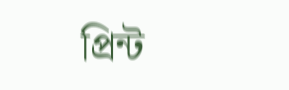প্রিন্ট